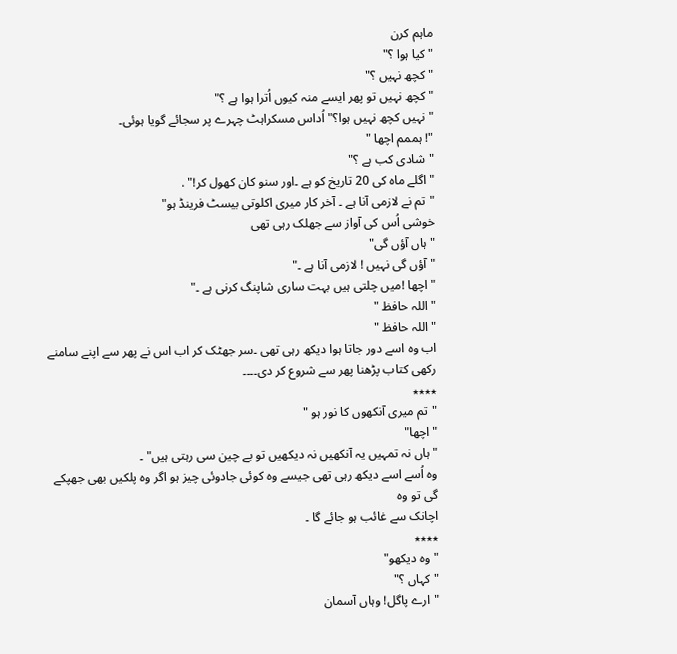ماہم کرن
"کیا ہوا ؟"
"کچھ نہیں ؟"
"کچھ نہیں تو پھر ایسے منہ کیوں اُترا ہوا ہے ؟"
"نہیں کچھ نہیں ہوا؟" اُداس مسکراہٹ چہرے پر سجائے گویا ہوئی۔
"! ہممم اچھا "
"شادی کب ہے ؟"
"اگلے ماہ کی 20 تاریخ کو ہے ۔اور سنو کان کھول کر!" .
"تم نے لازمی آنا ہے ۔ آخر کار میری اکلوتی بیسٹ فرینڈ ہو"
خوشی اُس کی آواز سے جھلک رہی تھی
"ہاں آؤں گی"
"آؤں گی نہیں ! لازمی آنا ہے ۔"
"اچھا !میں چلتی ہیں بہت ساری شاپنگ کرنی ہے ۔"
"اللہ حافظ "
"اللہ حافظ "
اب وہ اسے دور جاتا ہوا دیکھ رہی تھی ۔سر جھٹک کر اب اس نے پھر سے اپنے سامنے رکھی کتاب پڑھنا پھر سے شروع کر دی۔۔۔۔
٭٭٭٭
"تم میری آنکھوں کا نور ہو "
" اچھا"
" ہاں نہ تمہیں یہ آنکھیں نہ دیکھیں تو بے چین سی رہتی ہیں" ۔
وہ اُسے اسے دیکھ رہی تھی جيسے وہ کوئی جادوئی چیز ہو اگر وہ پلکیں بھی جھپکے گی تو وہ
اچانک سے غائب ہو جائے گا ۔
٭٭٭٭
"وہ دیکھو"
"کہاں ؟"
"ارے پاگل! وہاں آسمان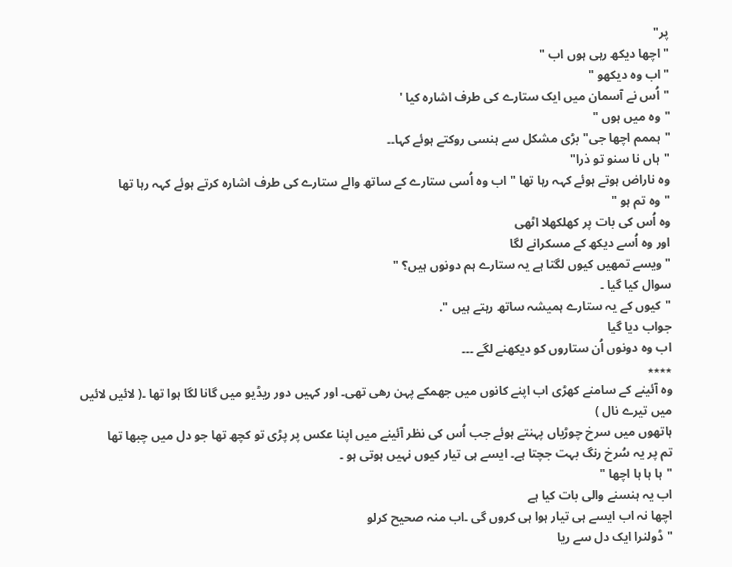پر"
"اچھا دیکھ رہی ہوں اب "
"اب وہ دیکھو "
"اُس نے آسمان میں ایک ستارے کی طرف اشارہ کیا '
"وہ میں ہوں "
"ہممم اچھا جی" بڑی مشکل سے ہنسی روکتے ہوئے کہا۔۔
"ہاں نا سنو تو ذرا"
وہ ناراض ہوتے ہوئے کہہ رہا تھا "اب وہ اُسی ستارے کے ساتھ والے ستارے کی طرف اشارہ کرتے ہوئے کہہ رہا تھا
"وہ تم ہو "
وہ اُس کی بات پر کھلکھلا اٹھی
اور وہ اُسے دیکھ کے مسکرانے لگا
"ویسے تمھیں کیوں لگتا ہے یہ ستارے ہم دونوں ہیں؟ "
سوال کیا گیا ۔
"کیوں کے یہ ستارے ہمیشہ ساتھ رہتے ہیں ".
جواب دیا گیا
اب وہ دونوں اُن ستاروں کو دیکھنے لگے ۔۔۔
٭٭٭٭
وہ آئینے کے سامنے کھڑی اب اپنے کانوں میں جھمکے پہن رھی تھی۔ اور کہیں دور ریڈیو میں گانا لگا ہوا تھا ۔( لائیں لائیں میں تیرے نال )
ہاتھوں میں سرخ چوڑیاں پہنتے ہوئے جب اُس کی نظر آئینے میں اپنا عکس پر پڑی تو کچھ تھا جو دل میں چبھا تھا
تم پر یہ سُرخ رنگ بہت جچتا ہے۔ ایسے ہی تیار کیوں نہیں ہوتی ہو ۔
"ہا ہا ہا اچھا "
اب یہ ہنسنے والی بات کیا ہے
اچھا نہ اب ایسے ہی تیار ہوا ہی کروں گی ۔اب منہ صحیح کرلو
"ڈولنرا ایک دل سے ریا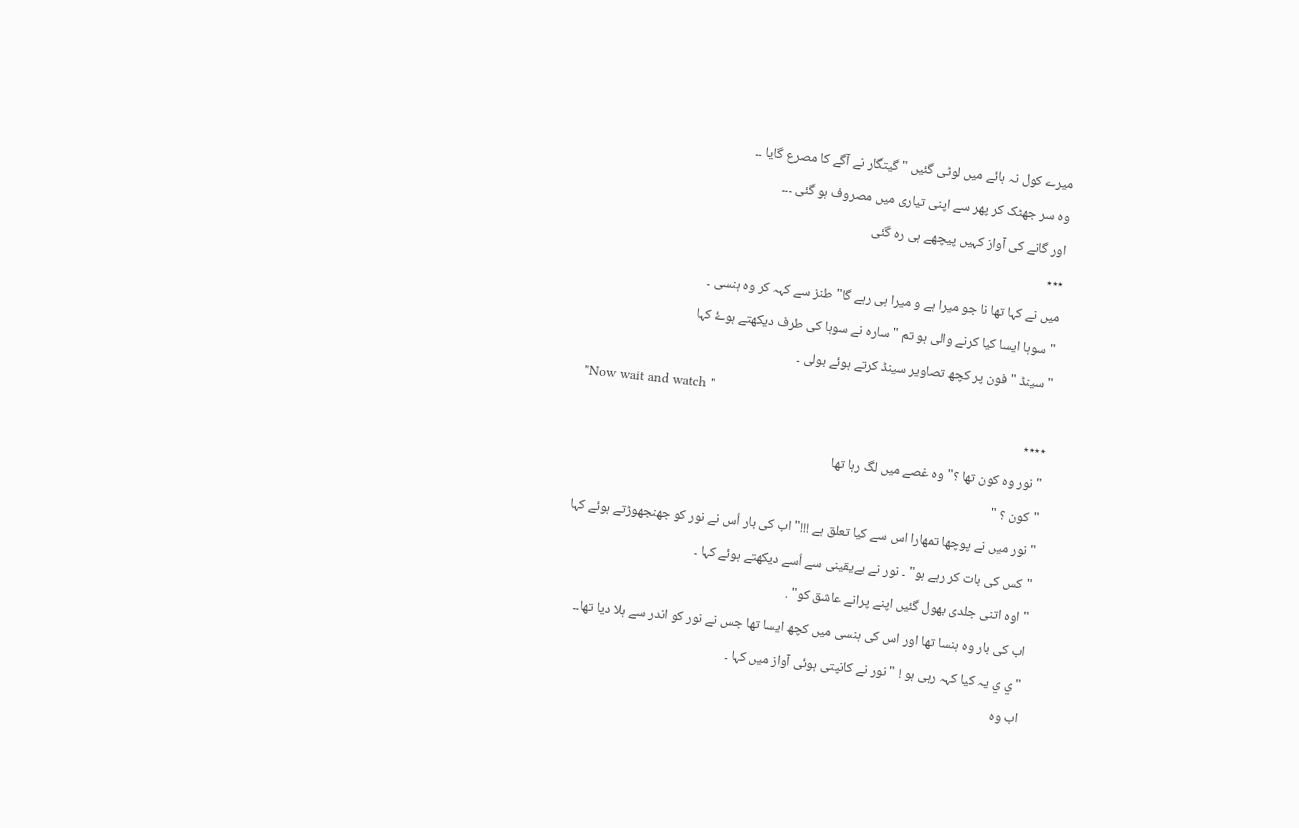میرے کول نہ ہائے میں لوٹی گئیں " گیتگار نے آگے کا مصرع گایا ۔۔
وہ سر جھٹک کر پھر سے اپنی تیاری میں مصروف ہو گئی ۔۔۔
اور گانے کی آواز کہیں پیچھے ہی رہ گئی
٭٭٭
میں نے کہا تھا نا جو میرا ہے و میرا ہی رہے گا" طنز سے کہہ کر وہ ہنسی ۔
"سوہا ایسا کیا کرنے والی ہو تم " سارہ نے سوہا کی طرف دیکھتے ہوۓ کہا
" سینڈ " فون پر کچھ تصاویر سینڈ کرتے ہوئے بولی ۔
"Now wait and watch "
٭٭٭٭
"نور وہ کون تھا ؟" وہ غصے میں لگ رہا تھا
"کون ؟ "
"نور میں نے پوچھا تمھارا اس سے کیا تعلق ہے !!!" اب کی بار اُس نے نور کو جھنجھوڑتے ہوئے کہا
"کس کی بات کر رہے ہو" ۔ نور نے بےیقینی سے اُسے دیکھتے ہوئے کہا ۔
"اوہ اتنی جلدی بھول گئیں اپنے پرانے عاشق کو" .
اب کی بار وہ ہنسا تھا اور اس کی ہنسی میں کچھ ایسا تھا جس نے نور کو اندر سے ہلا دیا تھا۔۔
"ي ي یہ کیا کہہ رہی ہو ! "نور نے کانپتی ہوئی آواز میں کہا ۔
اب وہ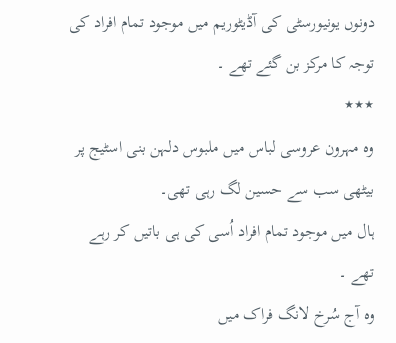دونوں یونیورسٹی کی آڈیٹوریم میں موجود تمام افراد کی توجہ کا مرکز بن گئے تھے ۔
٭٭٭
وہ مہرون عروسی لباس میں ملبوس دلہن بنی اسٹیج پر بیٹھی سب سے حسین لگ رہی تھی۔
ہال میں موجود تمام افراد اُسی کی ہی باتیں کر رہے تھے ۔
وہ آج سُرخ لانگ فراک میں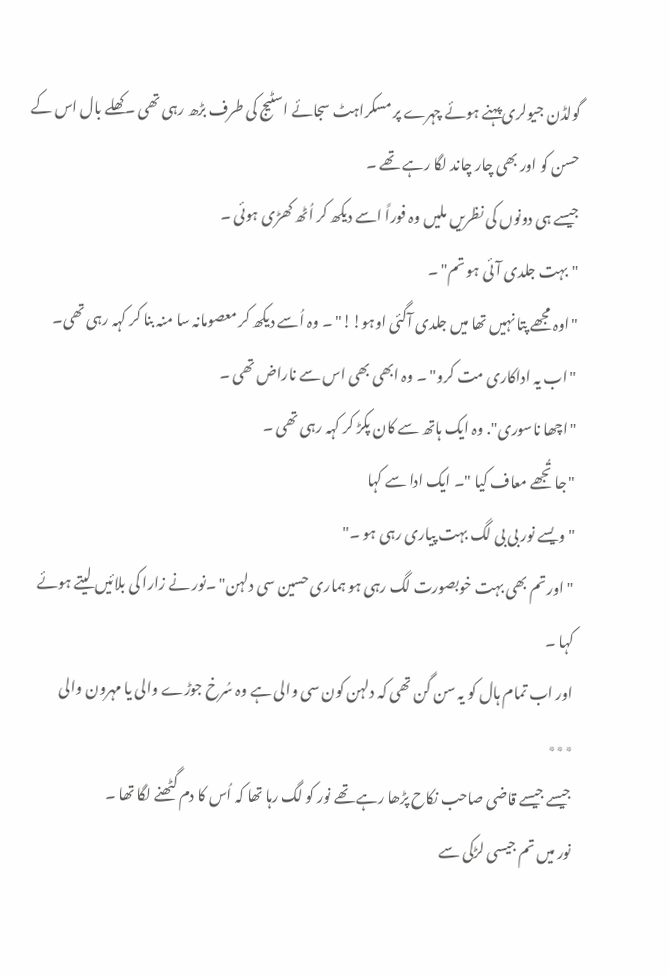گولڈن جیولری پہنے ہوئے چہرے پر مسکراہٹ سجائے اسٹیج کی طرف بڑھ رہی تھی ۔کھلے بال اس کے حسن کو اور بھی چار چاند لگا رہے تھے ۔
جیسے ہی دونوں کی نظریں ملیں وہ فوراً اسے دیکھ کر اُٹھ کھڑی ہوئی ۔
"بہت جلدی آئی ہو تم" ۔
"اوہ مجھے پتا نہیں تھا میں جلدی آگئی اوہو!!" ۔ وہ اُسے دیکھ کر معصومانہ سا منہ بنا کر کہہ رہی تھی۔
"اب یہ اداکاری مت کرو" ۔ وہ ابھی بھی اس سے ناراض تھی ۔
"اچھا ناسوری". وہ ایک ہاتھ سے کان پکڑ کر کہہ رہی تھی ۔
"جا تُجھے معاف کیا "۔ ایک ادا سے کہا
"ویسے نور بی بی لگ بہت پیاری رہی ہو ۔"
"اور تم بھی بہت خوبصورت لگ رہی ہو ہماری حسین سی دلہن" ۔نور نے زارا کی بلائیں لیتے ہوئے کہا ۔
اور اب تمام ہال کو یہ سن گن تھی کہ دلہن کون سی والی ہے وہ سُرخ جوڑے والی یا مہرون والی
٭٭٭
جیسے جیسے قاضی صاحب نکاح پڑھا رہے تھے نور کو لگ رہا تھا کہ اُس کا دم گٹھنے لگا تھا ۔
نور میں تم جیسی لڑکی سے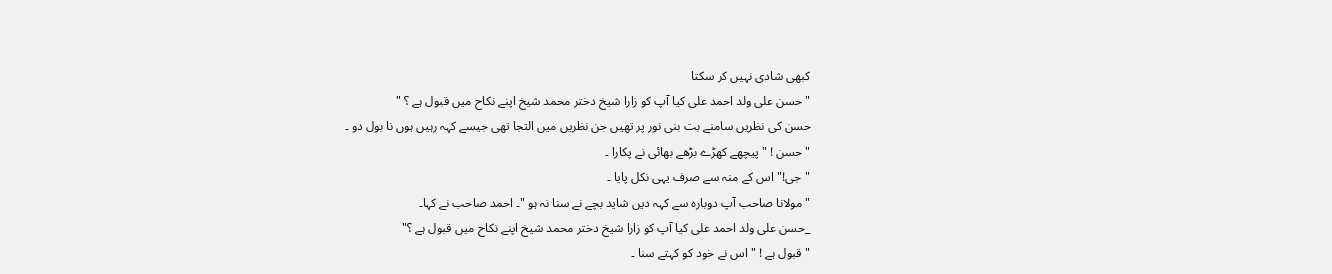کبھی شادی نہیں کر سکتا
"حسن علی ولد احمد علی کیا آپ کو زارا شیخ دختر محمد شیخ اپنے نکاح میں قبول ہے ؟ "
حسن کی نظریں سامنے بت بنی نور پر تھیں جن نظریں میں التجا تھی جیسے کہہ رہیں ہوں نا بول دو ۔
"حسن ! "پیچھے کھڑے بڑھے بھائی نے پکارا ۔
"جی!" اس کے منہ سے صرف یہی نکل پایا ۔
"مولانا صاحب آپ دوبارہ سے کہہ دیں شاید بچے نے سنا نہ ہو "۔ احمد صاحب نے کہا۔
_حسن علی ولد احمد علی کیا آپ کو زارا شیخ دختر محمد شیخ اپنے نکاح میں قبول ہے ؟"
"قبول ہے ! "اس نے خود کو کہتے سنا ۔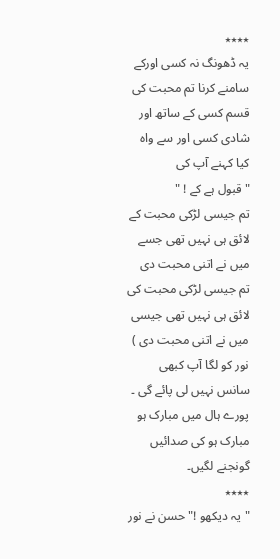٭٭٭٭
یہ ڈھونگ نہ کسی اورکے سامنے کرنا تم محبت کی قسم کسی کے ساتھ اور شادی کسی اور سے واہ کیا کہنے آپ کی
"قبول ہے کے ! "
تم جیسی لڑکی محبت کے لائق ہی نہیں تھی جسے میں نے اتنی محبت دی
تم جیسی لڑکی محبت کی لائق ہی نہیں تھی جیسی میں نے اتنی محبت دی ) نور کو لگا آپ کبھی سانس نہیں لی پائے گی ۔
پورے ہال میں مبارک ہو مبارک ہو کی صدائیں گونجنے لگیں۔
٭٭٭٭
"یہ دیکھو !" حسن نے نور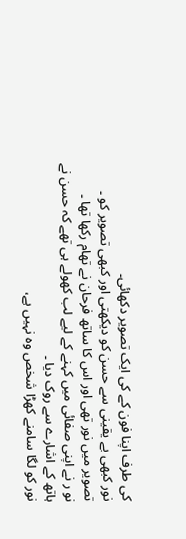کی طرف اپنا فون کے کی ایک تصویر دکھائی۔
نور کبھی بے یقینی سے حسن کو دیکھتی اور کبھی تصویر کو ۔
تصویر میں نور تھی اور اس کا ساتھ فرحان نے تھام رکھا تھا ۔
نو ر نے اپنی صفائی میں کہنے کے لیے لب کھولے ہی تھے کہ حسن نے ہاتھ کے اشارے سے روک دیا ۔
نور کو لگا سامنے کھڑا شخص وہ نہیں ہے،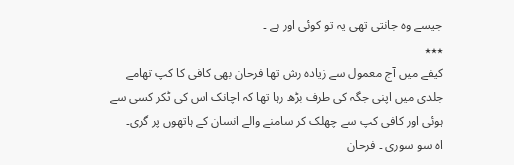جیسے وہ جانتی تھی یہ تو کوئی اور ہے ۔
٭٭٭
کیفے میں آج معمول سے زیادہ رش تھا فرحان بھی کافی کا کپ تھامے جلدی میں اپنی جگہ کی طرف بڑھ رہا تھا کہ اچانک اس کی ٹکر کسی سے ہوئی اور کافی کپ سے چھلک کر سامنے والے انسان کے ہاتھوں پر گری۔
اہ سو سوری ۔ فرحان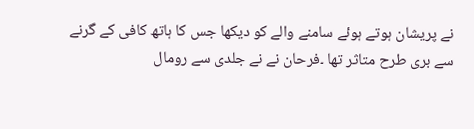نے پریشان ہوتے ہوئے سامنے والے کو دیکھا جس کا ہاتھ کافی کے گرنے سے بری طرح متاثر تھا ۔فرحان نے نے جلدی سے رومال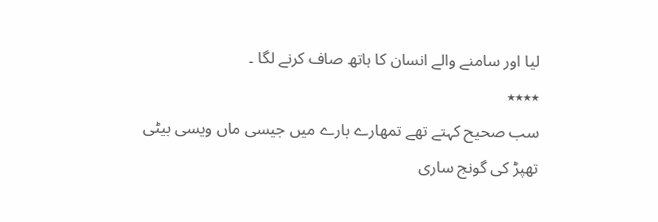لیا اور سامنے والے انسان کا ہاتھ صاف کرنے لگا ۔
٭٭٭٭
سب صحیح کہتے تھے تمھارے بارے میں جیسی ماں ويسی بیٹی
تھپڑ کی گونج ساری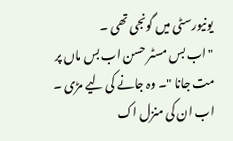یونيورسٹی میں گونجی تھی ۔
"اب بس مسٹر حسن اب بس ماں پر مت جانا "۔ وہ جانے کی لیے مڑی ۔
اب ان کی منزل اک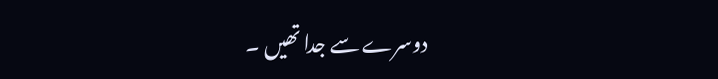دوسرے سے جدا تھیں ۔